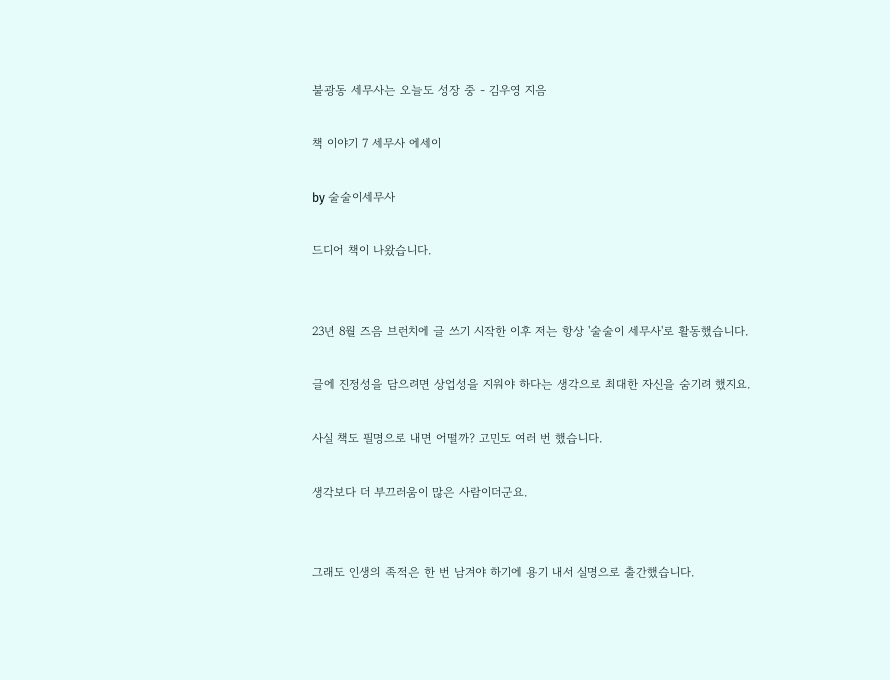불광동 세무사는 오늘도 성장 중 - 김우영 지음

책 이야기 7 세무사 에세이

by 술술이세무사

드디어 책이 나왔습니다.


23년 8월 즈음 브런치에 글 쓰기 시작한 이후 저는 항상 '술술이 세무사'로 활동했습니다.

글에 진정성을 담으려면 상업성을 지워야 하다는 생각으로 최대한 자신을 숨기려 했지요.

사실 책도 필명으로 내면 어떨까? 고민도 여러 번 했습니다.

생각보다 더 부끄러움이 많은 사람이더군요.


그래도 인생의 족적은 한 번 남겨야 하기에 용기 내서 실명으로 출간했습니다.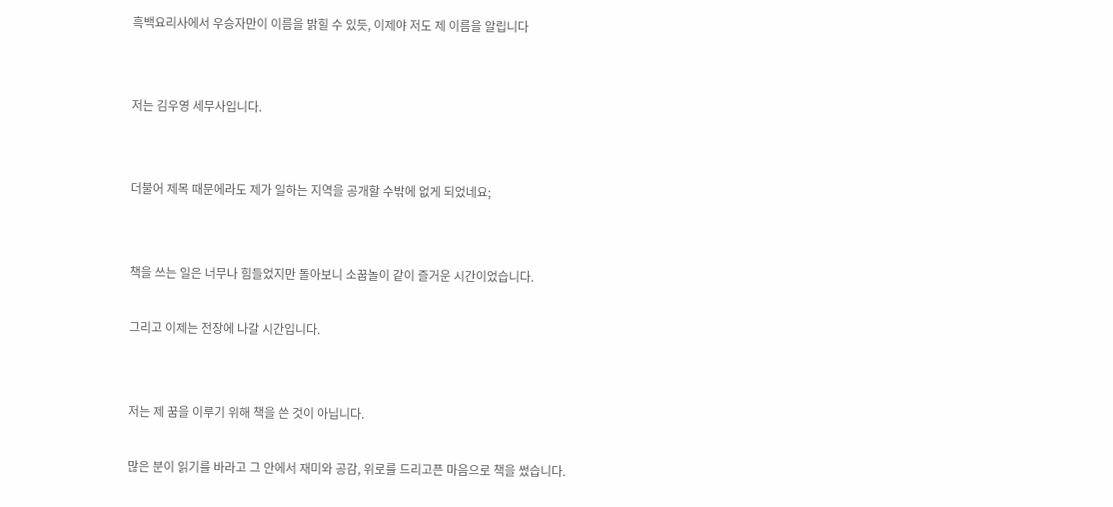흑백요리사에서 우승자만이 이름을 밝힐 수 있듯, 이제야 저도 제 이름을 알립니다


저는 김우영 세무사입니다.


더불어 제목 때문에라도 제가 일하는 지역을 공개할 수밖에 없게 되었네요;


책을 쓰는 일은 너무나 힘들었지만 돌아보니 소꿉놀이 같이 즐거운 시간이었습니다.

그리고 이제는 전장에 나갈 시간입니다.


저는 제 꿈을 이루기 위해 책을 쓴 것이 아닙니다.

많은 분이 읽기를 바라고 그 안에서 재미와 공감, 위로를 드리고픈 마음으로 책을 썼습니다.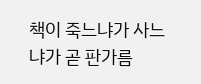책이 죽느냐가 사느냐가 곧 판가름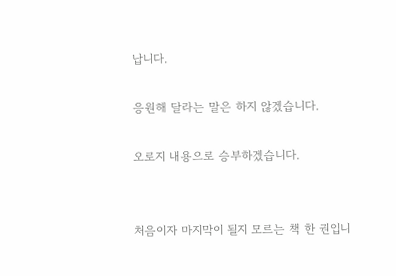납니다.

응원해 달라는 말은 하지 않겠습니다.

오로지 내용으로 승부하겠습니다.


처음이자 마지막이 될지 모르는 책 한 권입니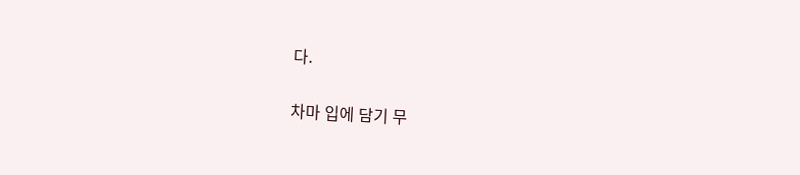다.

차마 입에 담기 무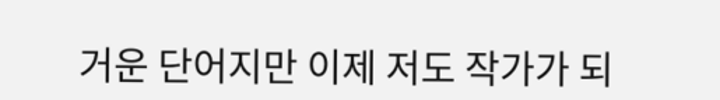거운 단어지만 이제 저도 작가가 되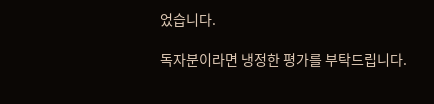었습니다.

독자분이라면 냉정한 평가를 부탁드립니다.